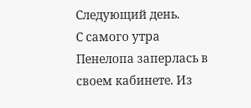Следующий день.
С самого утра Пенелопа заперлась в своем кабинете. Из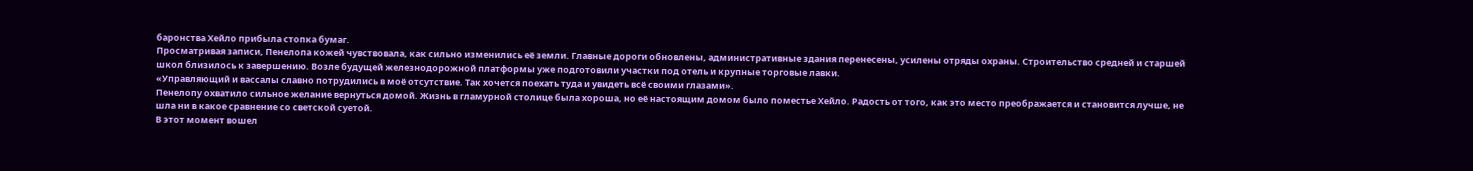баронства Хейло прибыла стопка бумаг.
Просматривая записи, Пенелопа кожей чувствовала, как сильно изменились её земли. Главные дороги обновлены, административные здания перенесены, усилены отряды охраны. Строительство средней и старшей школ близилось к завершению. Возле будущей железнодорожной платформы уже подготовили участки под отель и крупные торговые лавки.
«Управляющий и вассалы славно потрудились в моё отсутствие. Так хочется поехать туда и увидеть всё своими глазами».
Пенелопу охватило сильное желание вернуться домой. Жизнь в гламурной столице была хороша, но её настоящим домом было поместье Хейло. Радость от того, как это место преображается и становится лучше, не шла ни в какое сравнение со светской суетой.
В этот момент вошел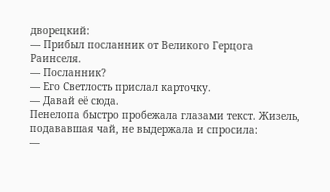дворецкий:
— Прибыл посланник от Великого Герцога Раинселя.
— Посланник?
— Его Светлость прислал карточку.
— Давай её сюда.
Пенелопа быстро пробежала глазами текст. Жизель, подававшая чай, не выдержала и спросила:
—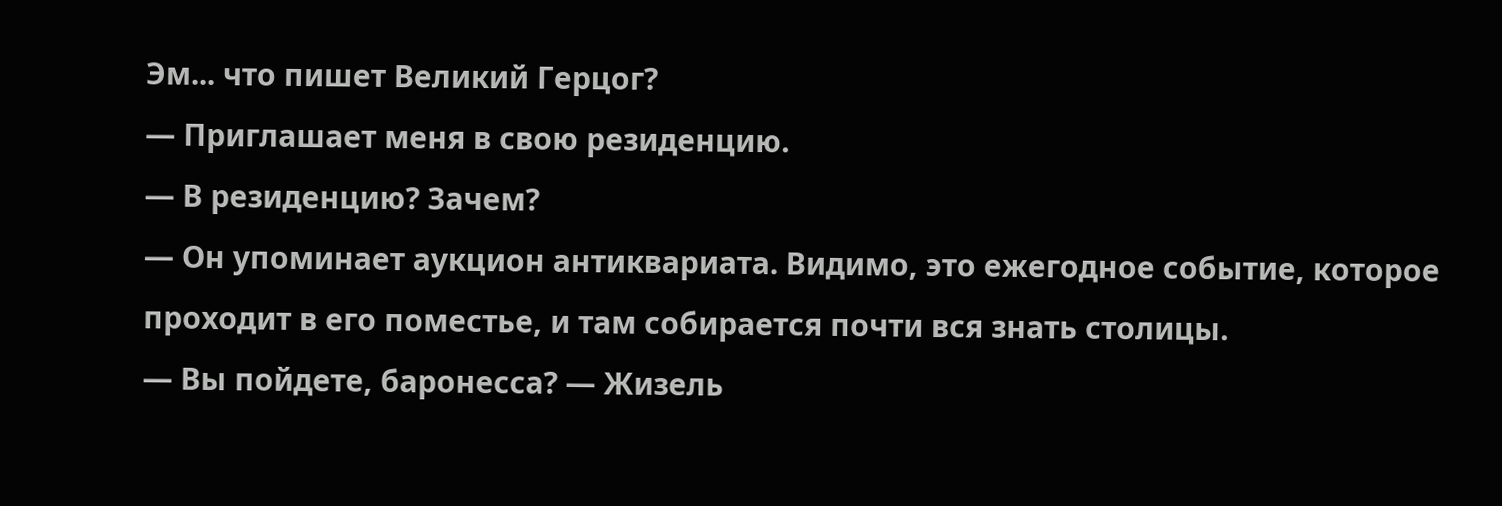Эм... что пишет Великий Герцог?
— Приглашает меня в свою резиденцию.
— В резиденцию? Зачем?
— Он упоминает аукцион антиквариата. Видимо, это ежегодное событие, которое проходит в его поместье, и там собирается почти вся знать столицы.
— Вы пойдете, баронесса? — Жизель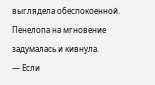выглядела обеспокоенной. Пенелопа на мгновение задумалась и кивнула.
— Если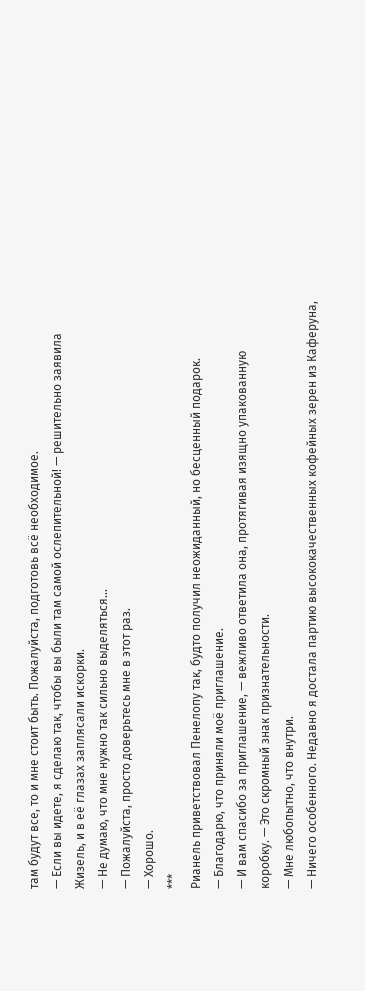там будут все, то и мне стоит быть. Пожалуйста, подготовь всё необходимое.
— Если вы идете, я сделаю так, чтобы вы были там самой ослепительной! — решительно заявила Жизель, и в её глазах заплясали искорки.
— Не думаю, что мне нужно так сильно выделяться...
— Пожалуйста, просто доверьтесь мне в этот раз.
— Хорошо.
***
Рианель приветствовал Пенелопу так, будто получил неожиданный, но бесценный подарок.
— Благодарю, что приняли моё приглашение.
— И вам спасибо за приглашение, — вежливо ответила она, протягивая изящно упакованную коробку. — Это скромный знак признательности.
— Мне любопытно, что внутри.
— Ничего особенного. Недавно я достала партию высококачественных кофейных зерен из Каферуна,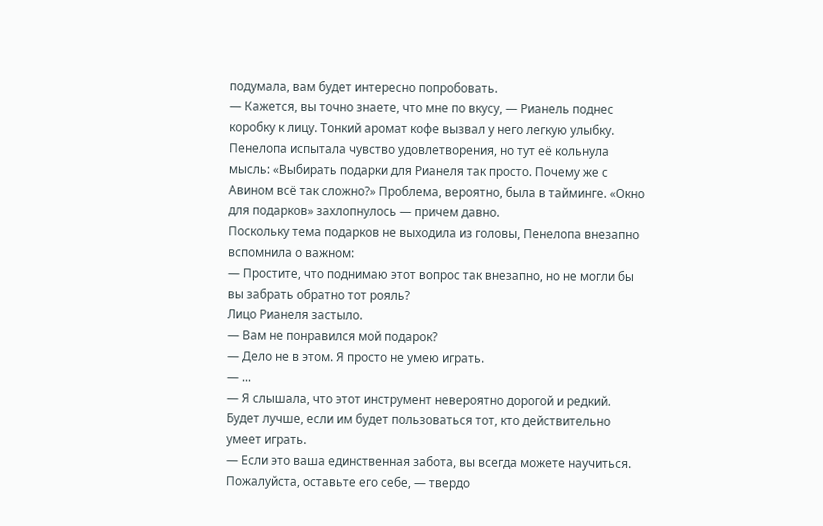подумала, вам будет интересно попробовать.
— Кажется, вы точно знаете, что мне по вкусу, — Рианель поднес коробку к лицу. Тонкий аромат кофе вызвал у него легкую улыбку.
Пенелопа испытала чувство удовлетворения, но тут её кольнула мысль: «Выбирать подарки для Рианеля так просто. Почему же с Авином всё так сложно?» Проблема, вероятно, была в тайминге. «Окно для подарков» захлопнулось — причем давно.
Поскольку тема подарков не выходила из головы, Пенелопа внезапно вспомнила о важном:
— Простите, что поднимаю этот вопрос так внезапно, но не могли бы вы забрать обратно тот рояль?
Лицо Рианеля застыло.
— Вам не понравился мой подарок?
— Дело не в этом. Я просто не умею играть.
— ...
— Я слышала, что этот инструмент невероятно дорогой и редкий. Будет лучше, если им будет пользоваться тот, кто действительно умеет играть.
— Если это ваша единственная забота, вы всегда можете научиться. Пожалуйста, оставьте его себе, — твердо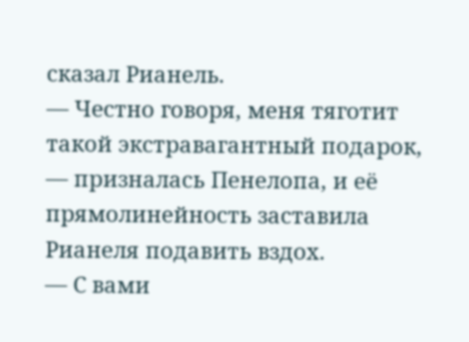сказал Рианель.
— Честно говоря, меня тяготит такой экстравагантный подарок, — призналась Пенелопа, и её прямолинейность заставила Рианеля подавить вздох.
— С вами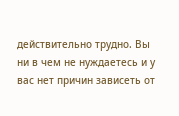действительно трудно. Вы ни в чем не нуждаетесь и у вас нет причин зависеть от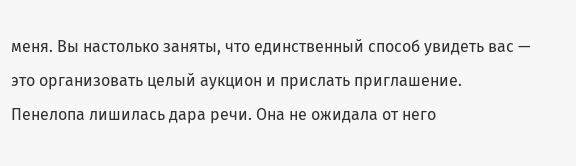меня. Вы настолько заняты, что единственный способ увидеть вас — это организовать целый аукцион и прислать приглашение.
Пенелопа лишилась дара речи. Она не ожидала от него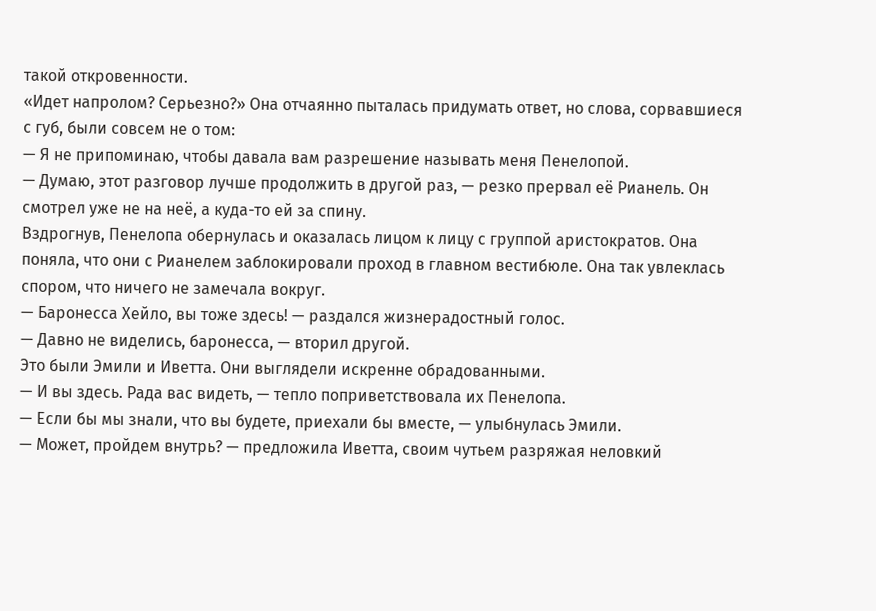такой откровенности.
«Идет напролом? Серьезно?» Она отчаянно пыталась придумать ответ, но слова, сорвавшиеся с губ, были совсем не о том:
— Я не припоминаю, чтобы давала вам разрешение называть меня Пенелопой.
— Думаю, этот разговор лучше продолжить в другой раз, — резко прервал её Рианель. Он смотрел уже не на неё, а куда-то ей за спину.
Вздрогнув, Пенелопа обернулась и оказалась лицом к лицу с группой аристократов. Она поняла, что они с Рианелем заблокировали проход в главном вестибюле. Она так увлеклась спором, что ничего не замечала вокруг.
— Баронесса Хейло, вы тоже здесь! — раздался жизнерадостный голос.
— Давно не виделись, баронесса, — вторил другой.
Это были Эмили и Иветта. Они выглядели искренне обрадованными.
— И вы здесь. Рада вас видеть, — тепло поприветствовала их Пенелопа.
— Если бы мы знали, что вы будете, приехали бы вместе, — улыбнулась Эмили.
— Может, пройдем внутрь? — предложила Иветта, своим чутьем разряжая неловкий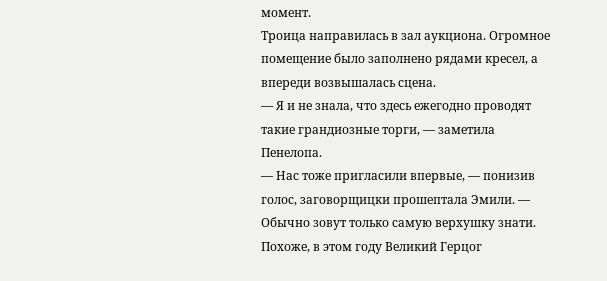момент.
Троица направилась в зал аукциона. Огромное помещение было заполнено рядами кресел, а впереди возвышалась сцена.
— Я и не знала, что здесь ежегодно проводят такие грандиозные торги, — заметила Пенелопа.
— Нас тоже пригласили впервые, — понизив голос, заговорщицки прошептала Эмили. — Обычно зовут только самую верхушку знати. Похоже, в этом году Великий Герцог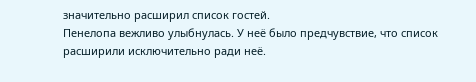значительно расширил список гостей.
Пенелопа вежливо улыбнулась. У неё было предчувствие, что список расширили исключительно ради неё.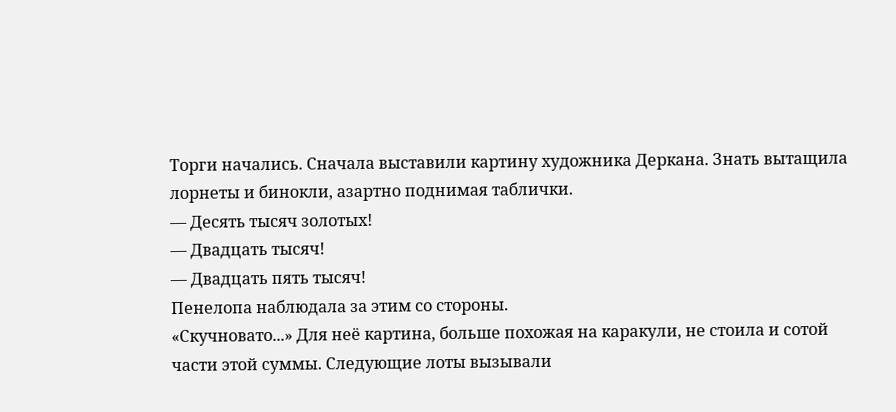Торги начались. Сначала выставили картину художника Деркана. Знать вытащила лорнеты и бинокли, азартно поднимая таблички.
— Десять тысяч золотых!
— Двадцать тысяч!
— Двадцать пять тысяч!
Пенелопа наблюдала за этим со стороны.
«Скучновато...» Для неё картина, больше похожая на каракули, не стоила и сотой части этой суммы. Следующие лоты вызывали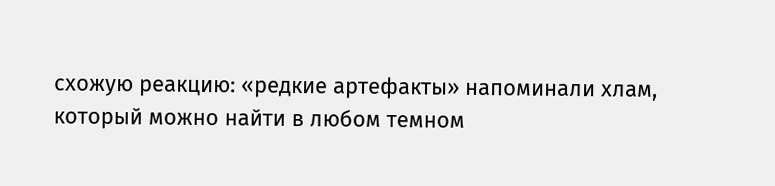схожую реакцию: «редкие артефакты» напоминали хлам, который можно найти в любом темном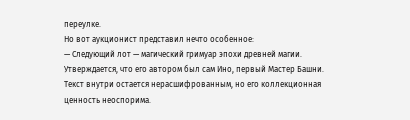переулке.
Но вот аукционист представил нечто особенное:
— Следующий лот — магический гримуар эпохи древней магии. Утверждается, что его автором был сам Ино, первый Мастер Башни. Текст внутри остается нерасшифрованным, но его коллекционная ценность неоспорима.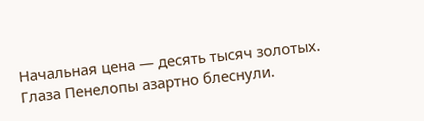Начальная цена — десять тысяч золотых.
Глаза Пенелопы азартно блеснули.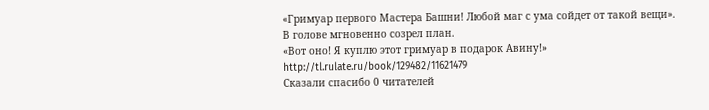«Гримуар первого Мастера Башни! Любой маг с ума сойдет от такой вещи».
В голове мгновенно созрел план.
«Вот оно! Я куплю этот гримуар в подарок Авину!»
http://tl.rulate.ru/book/129482/11621479
Сказали спасибо 0 читателей